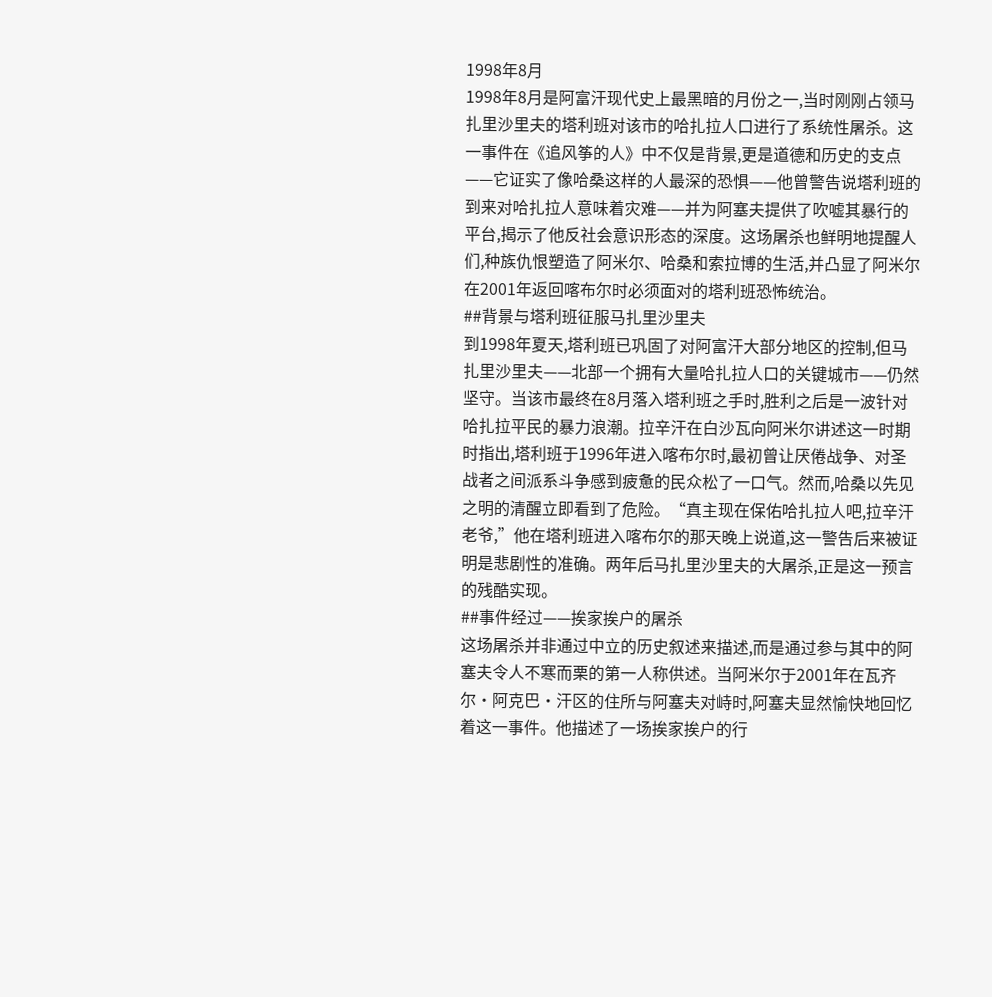1998年8月
1998年8月是阿富汗现代史上最黑暗的月份之一,当时刚刚占领马扎里沙里夫的塔利班对该市的哈扎拉人口进行了系统性屠杀。这一事件在《追风筝的人》中不仅是背景,更是道德和历史的支点——它证实了像哈桑这样的人最深的恐惧——他曾警告说塔利班的到来对哈扎拉人意味着灾难——并为阿塞夫提供了吹嘘其暴行的平台,揭示了他反社会意识形态的深度。这场屠杀也鲜明地提醒人们,种族仇恨塑造了阿米尔、哈桑和索拉博的生活,并凸显了阿米尔在2001年返回喀布尔时必须面对的塔利班恐怖统治。
##背景与塔利班征服马扎里沙里夫
到1998年夏天,塔利班已巩固了对阿富汗大部分地区的控制,但马扎里沙里夫——北部一个拥有大量哈扎拉人口的关键城市——仍然坚守。当该市最终在8月落入塔利班之手时,胜利之后是一波针对哈扎拉平民的暴力浪潮。拉辛汗在白沙瓦向阿米尔讲述这一时期时指出,塔利班于1996年进入喀布尔时,最初曾让厌倦战争、对圣战者之间派系斗争感到疲惫的民众松了一口气。然而,哈桑以先见之明的清醒立即看到了危险。“真主现在保佑哈扎拉人吧,拉辛汗老爷,”他在塔利班进入喀布尔的那天晚上说道,这一警告后来被证明是悲剧性的准确。两年后马扎里沙里夫的大屠杀,正是这一预言的残酷实现。
##事件经过——挨家挨户的屠杀
这场屠杀并非通过中立的历史叙述来描述,而是通过参与其中的阿塞夫令人不寒而栗的第一人称供述。当阿米尔于2001年在瓦齐尔·阿克巴·汗区的住所与阿塞夫对峙时,阿塞夫显然愉快地回忆着这一事件。他描述了一场挨家挨户的行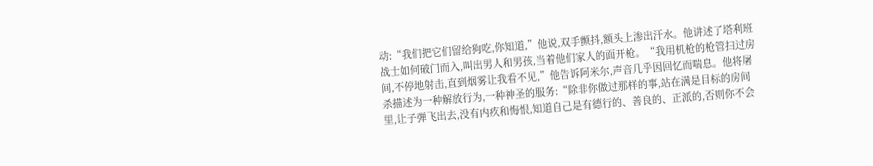动:“我们把它们留给狗吃,你知道,”他说,双手颤抖,额头上渗出汗水。他讲述了塔利班战士如何破门而入,叫出男人和男孩,当着他们家人的面开枪。“我用机枪的枪管扫过房间,不停地射击,直到烟雾让我看不见,”他告诉阿米尔,声音几乎因回忆而喘息。他将屠杀描述为一种解放行为,一种神圣的服务:“除非你做过那样的事,站在满是目标的房间里,让子弹飞出去,没有内疚和悔恨,知道自己是有德行的、善良的、正派的,否则你不会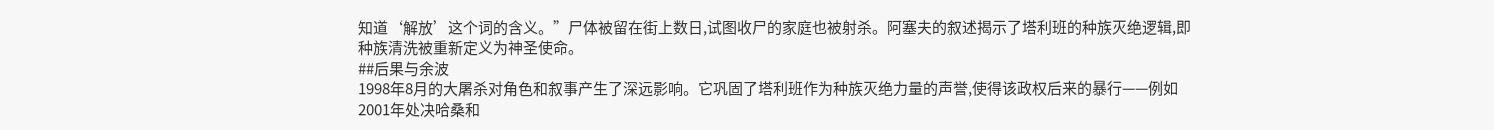知道‘解放’这个词的含义。”尸体被留在街上数日,试图收尸的家庭也被射杀。阿塞夫的叙述揭示了塔利班的种族灭绝逻辑,即种族清洗被重新定义为神圣使命。
##后果与余波
1998年8月的大屠杀对角色和叙事产生了深远影响。它巩固了塔利班作为种族灭绝力量的声誉,使得该政权后来的暴行——例如2001年处决哈桑和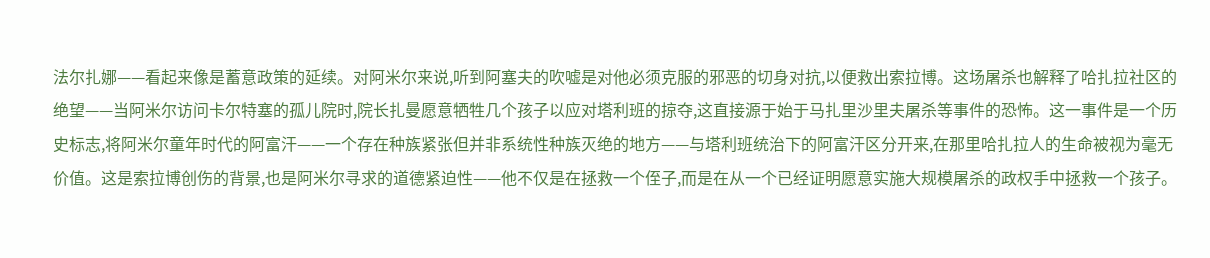法尔扎娜——看起来像是蓄意政策的延续。对阿米尔来说,听到阿塞夫的吹嘘是对他必须克服的邪恶的切身对抗,以便救出索拉博。这场屠杀也解释了哈扎拉社区的绝望——当阿米尔访问卡尔特塞的孤儿院时,院长扎曼愿意牺牲几个孩子以应对塔利班的掠夺,这直接源于始于马扎里沙里夫屠杀等事件的恐怖。这一事件是一个历史标志,将阿米尔童年时代的阿富汗——一个存在种族紧张但并非系统性种族灭绝的地方——与塔利班统治下的阿富汗区分开来,在那里哈扎拉人的生命被视为毫无价值。这是索拉博创伤的背景,也是阿米尔寻求的道德紧迫性——他不仅是在拯救一个侄子,而是在从一个已经证明愿意实施大规模屠杀的政权手中拯救一个孩子。